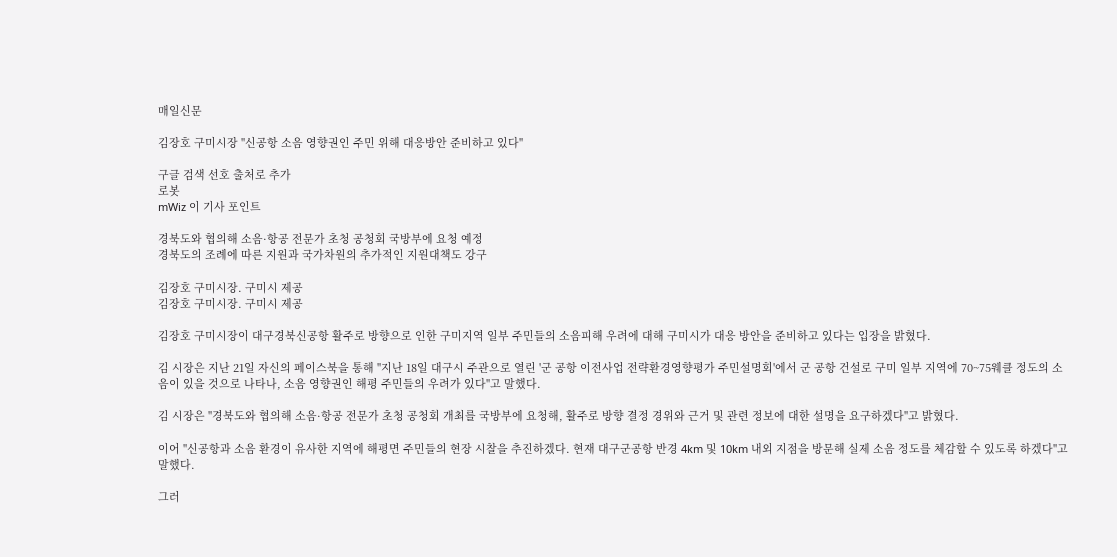매일신문

김장호 구미시장 "신공항 소음 영향권인 주민 위해 대응방안 준비하고 있다"

구글 검색 선호 출처로 추가
로봇
mWiz 이 기사 포인트

경북도와 협의해 소음·항공 전문가 초청 공청회 국방부에 요청 예정
경북도의 조례에 따른 지원과 국가차원의 추가적인 지원대책도 강구

김장호 구미시장. 구미시 제공
김장호 구미시장. 구미시 제공

김장호 구미시장이 대구경북신공항 활주로 방향으로 인한 구미지역 일부 주민들의 소음피해 우려에 대해 구미시가 대응 방안을 준비하고 있다는 입장을 밝혔다.

김 시장은 지난 21일 자신의 페이스북을 통해 "지난 18일 대구시 주관으로 열린 '군 공항 이전사업 전략환경영향평가 주민설명회'에서 군 공항 건설로 구미 일부 지역에 70~75웨클 정도의 소음이 있을 것으로 나타나, 소음 영향권인 해평 주민들의 우려가 있다"고 말했다.

김 시장은 "경북도와 협의해 소음·항공 전문가 초청 공청회 개최를 국방부에 요청해, 활주로 방향 결정 경위와 근거 및 관련 정보에 대한 설명을 요구하겠다"고 밝혔다.

이어 "신공항과 소음 환경이 유사한 지역에 해평면 주민들의 현장 시찰을 추진하겠다. 현재 대구군공항 반경 4km 및 10km 내외 지점을 방문해 실제 소음 정도를 체감할 수 있도록 하겠다"고 말했다.

그러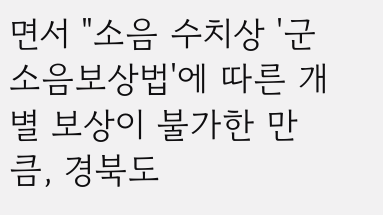면서 "소음 수치상 '군소음보상법'에 따른 개별 보상이 불가한 만큼, 경북도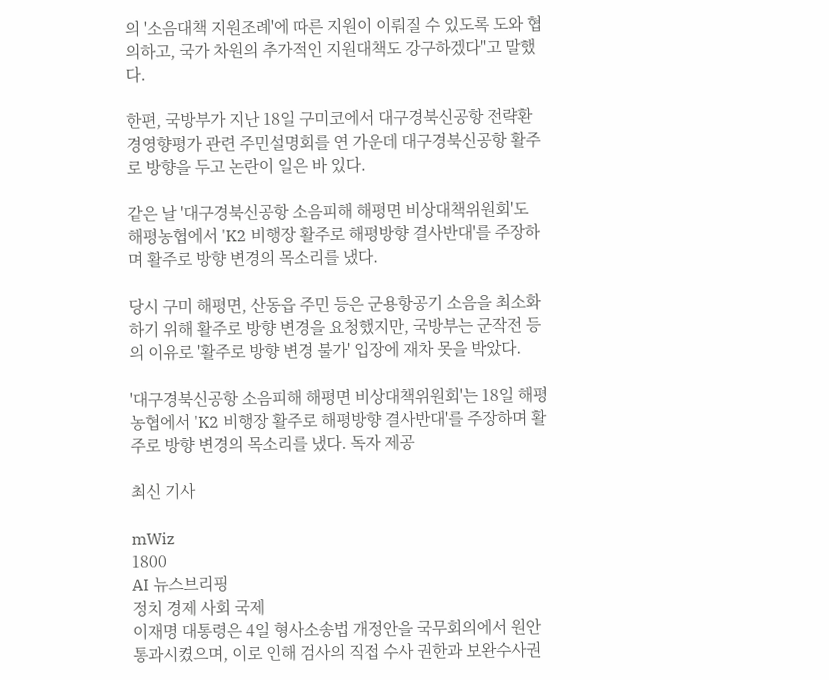의 '소음대책 지원조례'에 따른 지원이 이뤄질 수 있도록 도와 협의하고, 국가 차원의 추가적인 지원대책도 강구하겠다"고 말했다.

한편, 국방부가 지난 18일 구미코에서 대구경북신공항 전략환경영향평가 관련 주민설명회를 연 가운데 대구경북신공항 활주로 방향을 두고 논란이 일은 바 있다.

같은 날 '대구경북신공항 소음피해 해평면 비상대책위원회'도 해평농협에서 'K2 비행장 활주로 해평방향 결사반대'를 주장하며 활주로 방향 변경의 목소리를 냈다.

당시 구미 해평면, 산동읍 주민 등은 군용항공기 소음을 최소화하기 위해 활주로 방향 변경을 요청했지만, 국방부는 군작전 등의 이유로 '활주로 방향 변경 불가' 입장에 재차 못을 박았다.

'대구경북신공항 소음피해 해평면 비상대책위원회'는 18일 해평농협에서 'K2 비행장 활주로 해평방향 결사반대'를 주장하며 활주로 방향 변경의 목소리를 냈다. 독자 제공

최신 기사

mWiz
1800
AI 뉴스브리핑
정치 경제 사회 국제
이재명 대통령은 4일 형사소송법 개정안을 국무회의에서 원안 통과시켰으며, 이로 인해 검사의 직접 수사 권한과 보완수사권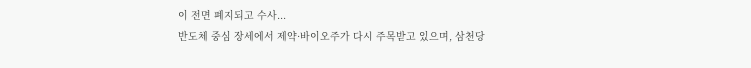이 전면 폐지되고 수사...
반도체 중심 장세에서 제약·바이오주가 다시 주목받고 있으며, 삼천당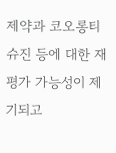제약과 코오롱티슈진 등에 대한 재평가 가능성이 제기되고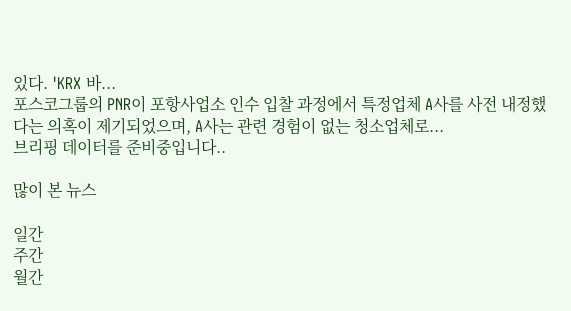있다. 'KRX 바...
포스코그룹의 PNR이 포항사업소 인수 입찰 과정에서 특정업체 A사를 사전 내정했다는 의혹이 제기되었으며, A사는 관련 경험이 없는 청소업체로...
브리핑 데이터를 준비중입니다..

많이 본 뉴스

일간
주간
월간